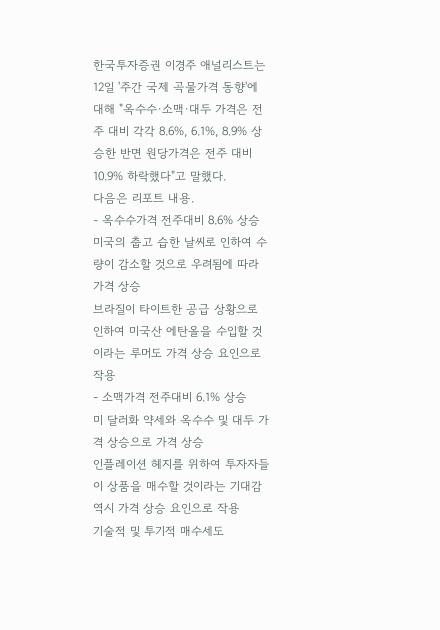한국투자증권 이경주 애널리스트는 12일 '주간 국제 곡물가격 동향'에 대해 "옥수수·소맥·대두 가격은 전주 대비 각각 8.6%, 6.1%, 8.9% 상승한 반면 원당가격은 전주 대비 10.9% 하락했다"고 말했다.
다음은 리포트 내용.
- 옥수수가격 전주대비 8.6% 상승
미국의 춥고 습한 날씨로 인하여 수량이 감소할 것으로 우려됨에 따라 가격 상승
브라질이 타이트한 공급 상황으로 인하여 미국산 에탄올을 수입할 것이라는 루머도 가격 상승 요인으로 작용
- 소맥가격 전주대비 6.1% 상승
미 달러화 약세와 옥수수 및 대두 가격 상승으로 가격 상승
인플레이션 헤지를 위하여 투자자들이 상품을 매수할 것이라는 기대감 역시 가격 상승 요인으로 작용
기술적 및 투기적 매수세도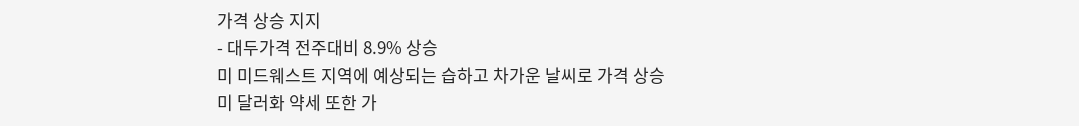가격 상승 지지
- 대두가격 전주대비 8.9% 상승
미 미드웨스트 지역에 예상되는 습하고 차가운 날씨로 가격 상승
미 달러화 약세 또한 가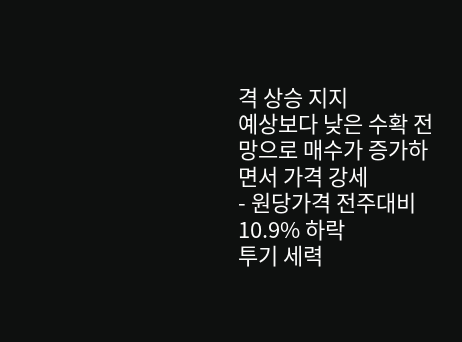격 상승 지지
예상보다 낮은 수확 전망으로 매수가 증가하면서 가격 강세
- 원당가격 전주대비 10.9% 하락
투기 세력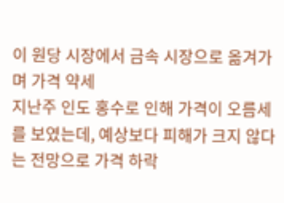이 원당 시장에서 금속 시장으로 옮겨가며 가격 약세
지난주 인도 홍수로 인해 가격이 오름세를 보였는데, 예상보다 피해가 크지 않다는 전망으로 가격 하락